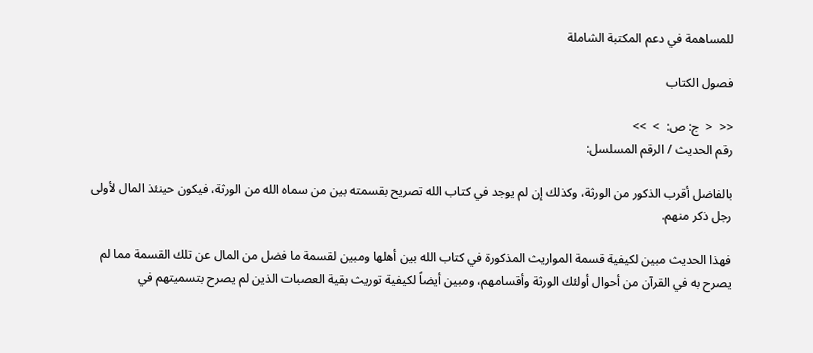للمساهمة في دعم المكتبة الشاملة

فصول الكتاب

<<  <  ج: ص:  >  >>
رقم الحديث / الرقم المسلسل:

بالفاضل أقرب الذكور من الورثة، وكذلك إن لم يوجد في كتاب الله تصريح بقسمته بين من سماه الله من الورثة، فيكون حينئذ المال لأولى رجل ذكر منهم.

فهذا الحديث مبين لكيفية قسمة المواريث المذكورة في كتاب الله بين أهلها ومبين لقسمة ما فضل من المال عن تلك القسمة مما لم يصرح به في القرآن من أحوال أولئك الورثة وأقسامهم، ومبين أيضاً لكيفية توريث بقية العصبات الذين لم يصرح بتسميتهم في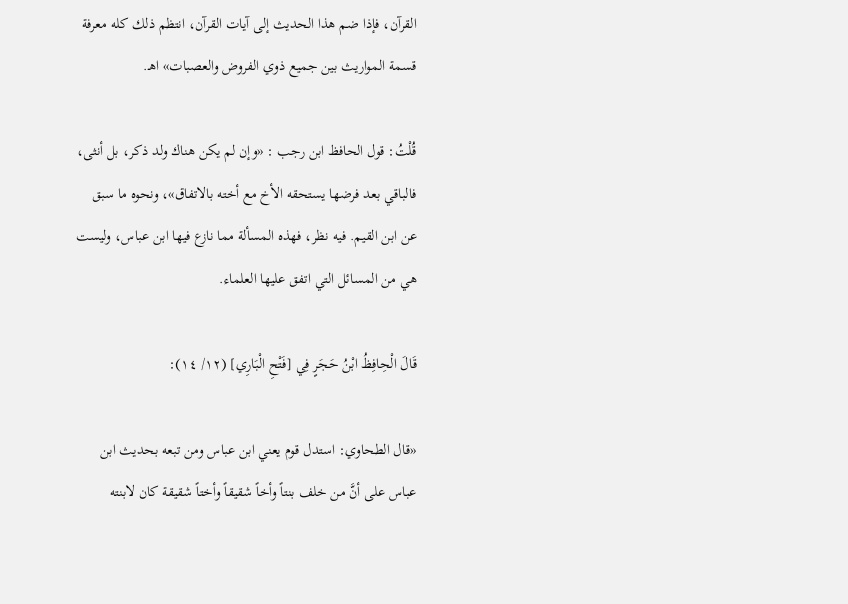القرآن، فإذا ضم هذا الحديث إلى آيات القرآن، انتظم ذلك كله معرفة قسمة المواريث بين جميع ذوي الفروض والعصبات» اهـ.

قُلْتُ: قول الحافظ ابن رجب : «وإن لم يكن هناك ولد ذكر، بل أنثى، فالباقي بعد فرضها يستحقه الأخ مع أخته بالاتفاق»، ونحوه ما سبق عن ابن القيم. فيه نظر، فهذه المسألة مما نازع فيها ابن عباس، وليست هي من المسائل التي اتفق عليها العلماء.

قَالَ الْحِافِظُ ابْنُ حَجَرٍ فِي [فَتْحِ الْبَارِي] (١٢/ ١٤):

«قال الطحاوي: استدل قوم يعني ابن عباس ومن تبعه بحديث ابن عباس على أنَّ من خلف بنتاً وأخاً شقيقاً وأختاً شقيقة كان لابنته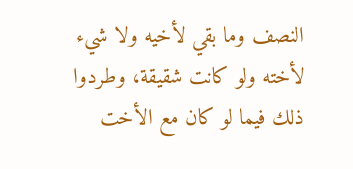النصف وما بقي لأخيه ولا شيء لأخته ولو كانت شقيقة، وطردوا ذلك فيما لو كان مع الأخت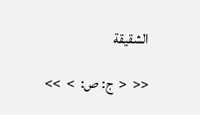الشقيقة

<<  <  ج: ص:  >  >>